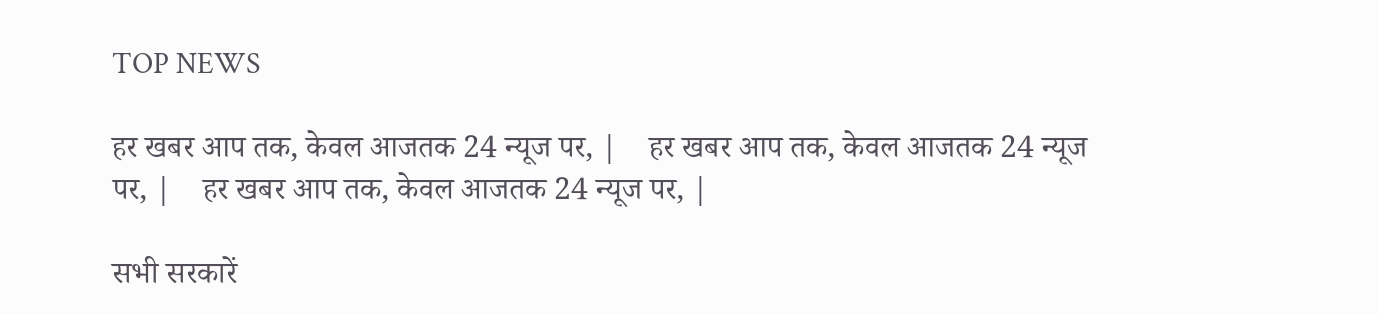TOP NEWS

हर खबर आप तक, केवल आजतक 24 न्यूज पर, |    हर खबर आप तक, केवल आजतक 24 न्यूज पर, |    हर खबर आप तक, केवल आजतक 24 न्यूज पर, |

सभी सरकारें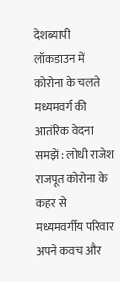देशब्यापी लॉकडाउन में कोरोना के चलते मध्यमवर्ग की आतंरिक वेदना समझें : लोधी राजेश राजपूत कोरोना के कहर से मध्यमवर्गीय परिवार अपने कवच और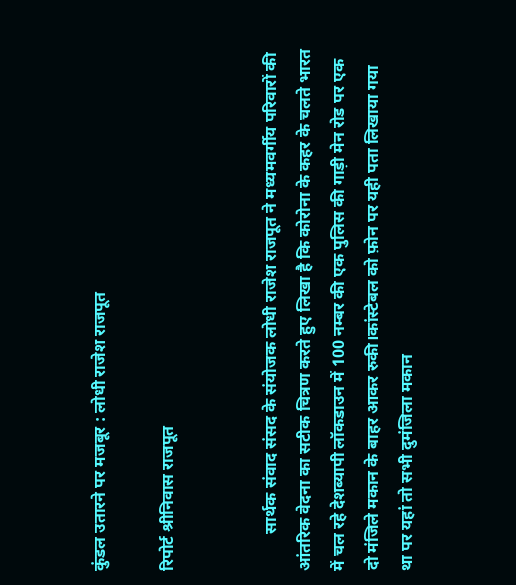कुंडल उतारने पर मजबूर : लोधी राजेश राजपूत

रिपोर्ट श्रीनिवास राजपूत


         सार्थक संवाद संसद के संयोजक लोधी राजेश राजपूत ने मध्यमवर्गीय परिवारों की आंतरिक वेदना का सटीक चित्रण करते हुए लिखा है कि कोरोना के कहर के चलते भारत में चल रहे देशब्यापी लॉकडाउन में 100 नम्बर की एक पुलिस की गाड़ी मेन रोड पर एक दो मंजिले मकान के बाहर आकर रुकी।कांस्टेबल को फ़ोन पर यही पता लिखाया गया था पर यहां तो सभी दुमंजिला मकान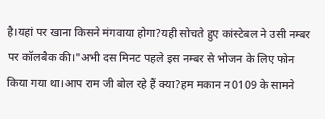है।यहां पर खाना किसने मंगवाया होगा?यही सोचते हुए कांस्टेबल ने उसी नम्बर पर कॉलबैक की।"अभी दस मिनट पहले इस नम्बर से भोजन के लिए फोन किया गया था।आप राम जी बोल रहे हैं क्या?हम मकान न0109 के सामने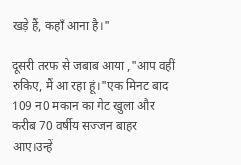खड़े हैं, कहाँ आना है।"

दूसरी तरफ से जबाब आया ,"आप वहीं रुकिए, मैं आ रहा हूं।"एक मिनट बाद 109 न0 मकान का गेट खुला और करीब 70 वर्षीय सज्जन बाहर आए।उन्हें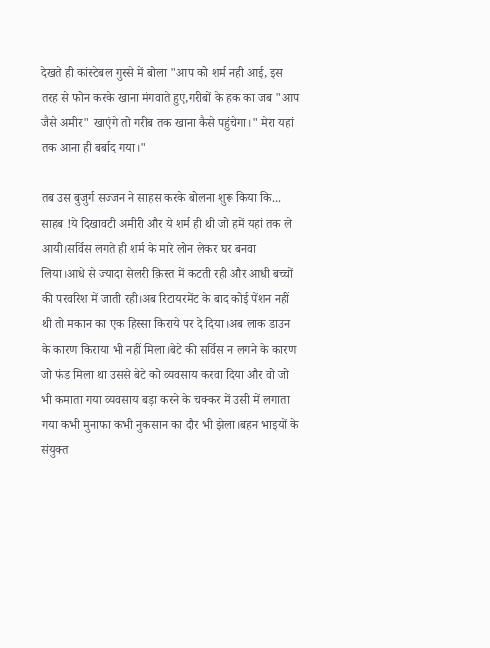देखते ही कांस्टेबल गुस्से में बोला "आप को शर्म नही आई, इस तरह से फोन करके खाना मंगवाते हुए,गरीबों के हक का जब "आप जैसे अमीर" खाएंगे तो गरीब तक खाना कैसे पहुंचेगा।" मेरा यहां तक आना ही बर्बाद गया।"

तब उस बुजुर्ग सज्जन ने साहस करके बोलना शुरू किया कि... साहब !ये दिखावटी अमीरी और ये शर्म ही थी जो हमें यहां तक ले आयी।सर्विस लगते ही शर्म के मारे लोन लेकर घर बनवा लिया।आधे से ज्यादा सेलरी क़िस्त में कटती रही और आधी बच्चों की परवरिश में जाती रही।अब रिटायरमेंट के बाद कोई पेंशन नहीं थी तो मकान का एक हिस्सा किराये पर दे दिया।अब लाक डाउन के कारण किराया भी नहीं मिला।बेटे की सर्विस न लगने के कारण जो फंड मिला था उससे बेटे को व्यवसाय करवा दिया और वो जो भी कमाता गया व्यवसाय बड़ा करने के चक्कर में उसी में लगाता गया कभी मुनाफा कभी नुकसान का दौर भी झेला।बहन भाइयों के संयुक्त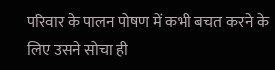परिवार के पालन पोषण में कभी बचत करने के लिए उसने सोचा ही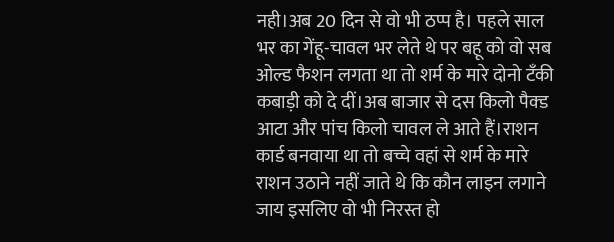नही।अब 20 दिन से वो भी ठप्प है। पहले साल भर का गेंहू-चावल भर लेते थे पर बहू को वो सब ओल्ड फैशन लगता था तो शर्म के मारे दोनो टँकी कबाड़ी को दे दीं।अब बाजार से दस किलो पैक्ड आटा और पांच किलो चावल ले आते हैं।राशन कार्ड बनवाया था तो बच्चे वहां से शर्म के मारे राशन उठाने नहीं जाते थे कि कौन लाइन लगाने जाय इसलिए वो भी निरस्त हो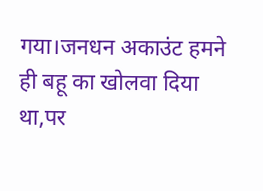गया।जनधन अकाउंट हमने ही बहू का खोलवा दिया था,पर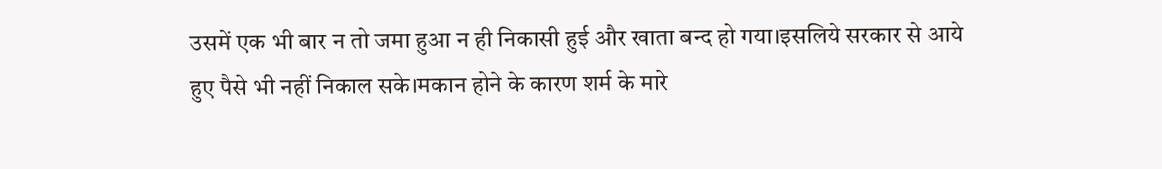उसमें एक भी बार न तो जमा हुआ न ही निकासी हुई और खाता बन्द हो गया।इसलिये सरकार से आये हुए पैसे भी नहीं निकाल सके।मकान होने के कारण शर्म के मारे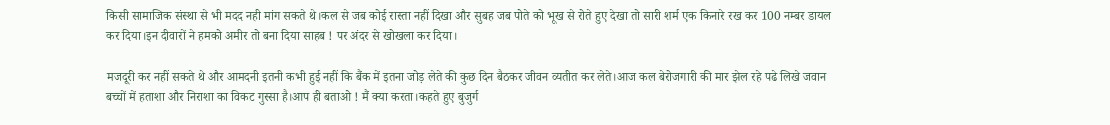किसी सामाजिक संस्था से भी मदद नही मांग सकते थे।कल से जब कोई रास्ता नहीं दिखा और सुबह जब पोते को भूख से रोते हुए देखा तो सारी शर्म एक किनारे रख कर 100 नम्बर डायल कर दिया।इन दीवारों ने हमको अमीर तो बना दिया साहब ! पर अंदर से खोखला कर दिया।

मजदूरी कर नहीं सकते थे और आमदनी इतनी कभी हुई नहीं कि बैंक में इतना जोड़ लेते की कुछ दिन बैठकर जीवन व्यतीत कर लेते।आज कल बेरोजगारी की मार झेल रहे पढे लिखे जवान बच्चों में हताशा और निराशा का विकट गुस्सा है।आप ही बताओ ! मैं क्या करता।कहते हुए बुजुर्ग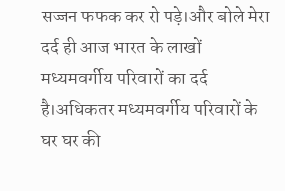सज्जन फफक कर रो पड़े।और बोले मेरा दर्द ही आज भारत के लाखों मध्यमवर्गीय परिवारों का दर्द है।अधिकतर मध्यमवर्गीय परिवारों के घर घर की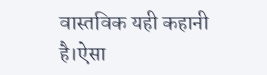वास्तविक यही कहानी है।ऐसा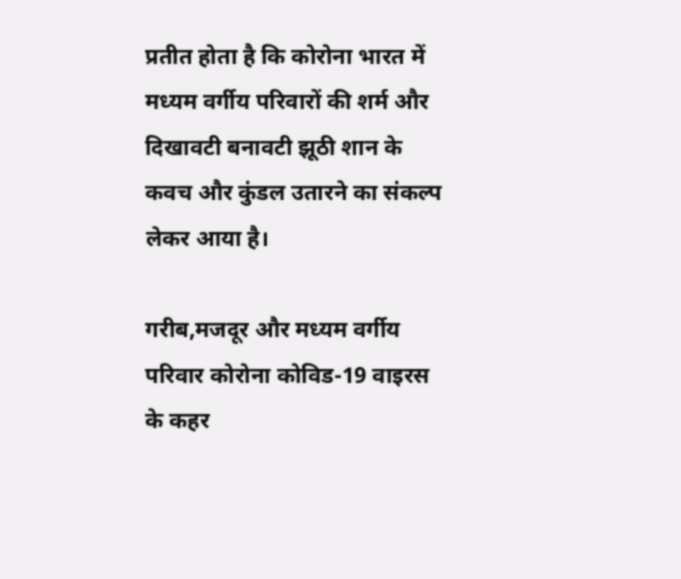प्रतीत होता है कि कोरोना भारत में मध्यम वर्गीय परिवारों की शर्म और दिखावटी बनावटी झूठी शान के कवच और कुंडल उतारने का संकल्प लेकर आया है।

गरीब,मजदूर और मध्यम वर्गीय परिवार कोरोना कोविड-19 वाइरस के कहर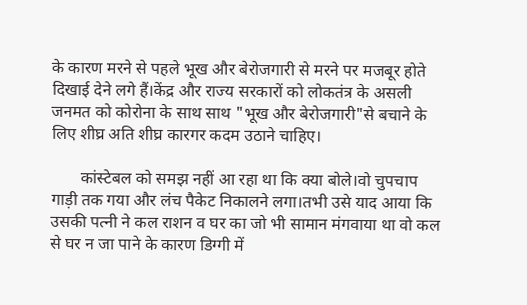के कारण मरने से पहले भूख और बेरोजगारी से मरने पर मजबूर होते दिखाई देने लगे हैं।केंद्र और राज्य सरकारों को लोकतंत्र के असली जनमत को कोरोना के साथ साथ "भूख और बेरोजगारी"से बचाने के लिए शीघ्र अति शीघ्र कारगर कदम उठाने चाहिए।

       कांस्टेबल को समझ नहीं आ रहा था कि क्या बोले।वो चुपचाप गाड़ी तक गया और लंच पैकेट निकालने लगा।तभी उसे याद आया कि उसकी पत्नी ने कल राशन व घर का जो भी सामान मंगवाया था वो कल से घर न जा पाने के कारण डिग्गी में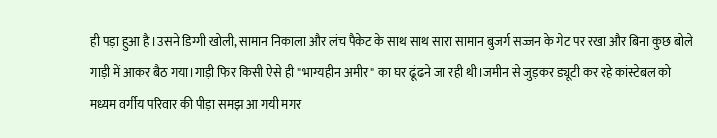ही पड़ा हुआ है।उसने डिग्गी खोली, सामान निकाला और लंच पैकेट के साथ साथ सारा सामान बुजर्ग सज्जन के गेट पर रखा और बिना कुछ बोले गाड़ी में आकर बैठ गया।गाड़ी फिर किसी ऐसे ही "भाग्यहीन अमीर" का घर ढूंढने जा रही थी।जमीन से जुड़कर ड्यूटी कर रहे कांस्टेबल को मध्यम वर्गीय परिवार की पीड़ा समझ आ गयी मगर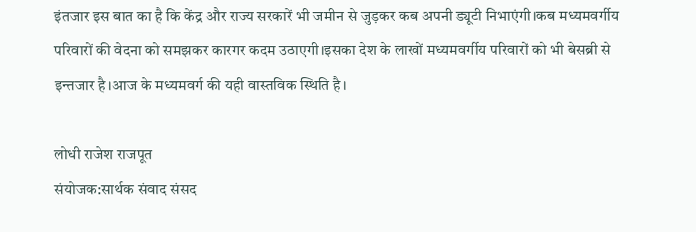इंतजार इस बात का है कि केंद्र और राज्य सरकारें भी जमीन से जुड़कर कब अपनी ड्यूटी निभाएंगी।कब मध्यमवर्गीय परिवारों की वेदना को समझकर कारगर कदम उठाएगी।इसका देश के लाखों मध्यमवर्गीय परिवारों को भी बेसब्री से इन्तजार है।आज के मध्यमवर्ग की यही वास्तविक स्थिति है।

लोधी राजेश राजपूत
संयोजक:सार्थक संवाद संसद